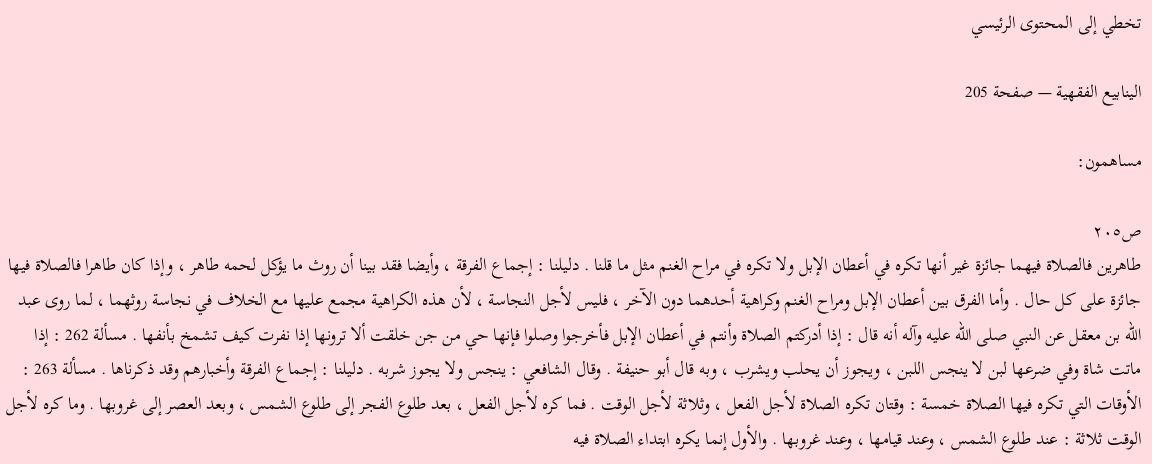تخطي إلى المحتوى الرئيسي

الينابيع الفقهية — صفحة 205

مساهمون:

ص٢٠٥
طاهرين فالصلاة فيهما جائزة غير أنها تكره في أعطان الإبل ولا تكره في مراح الغنم مثل ما قلنا . دليلنا : إجماع الفرقة ، وأيضا فقد بينا أن روث ما يؤكل لحمه طاهر ، وإذا كان طاهرا فالصلاة فيها جائزة على كل حال . وأما الفرق بين أعطان الإبل ومراح الغنم وكراهية أحدهما دون الآخر ، فليس لأجل النجاسة ، لأن هذه الكراهية مجمع عليها مع الخلاف في نجاسة روثهما ، لما روى عبد الله بن معقل عن النبي صلى الله عليه وآله أنه قال : إذا أدركتم الصلاة وأنتم في أعطان الإبل فأخرجوا وصلوا فإنها حي من جن خلقت ألا ترونها إذا نفرت كيف تشمخ بأنفها . مسألة 262 : إذا ماتت شاة وفي ضرعها لبن لا ينجس اللبن ، ويجوز أن يحلب ويشرب ، وبه قال أبو حنيفة . وقال الشافعي : ينجس ولا يجوز شربه . دليلنا : إجماع الفرقة وأخبارهم وقد ذكرناها . مسألة 263 : الأوقات التي تكره فيها الصلاة خمسة : وقتان تكره الصلاة لأجل الفعل ، وثلاثة لأجل الوقت . فما كره لأجل الفعل ، بعد طلوع الفجر إلى طلوع الشمس ، وبعد العصر إلى غروبها . وما كره لأجل الوقت ثلاثة : عند طلوع الشمس ، وعند قيامها ، وعند غروبها . والأول إنما يكره ابتداء الصلاة فيه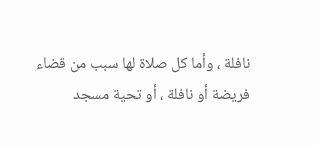نافلة ، وأما كل صلاة لها سبب من قضاء فريضة أو نافلة ، أو تحية مسجد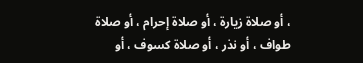، أو صلاة زيارة ، أو صلاة إحرام ، أو صلاة طواف ، أو نذر ، أو صلاة كسوف ، أو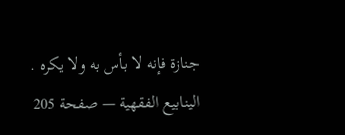جنازة فإنه لا بأس به ولا يكره .
الينابيع الفقهية — صفحة 205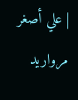| علي أصغر مرواريد